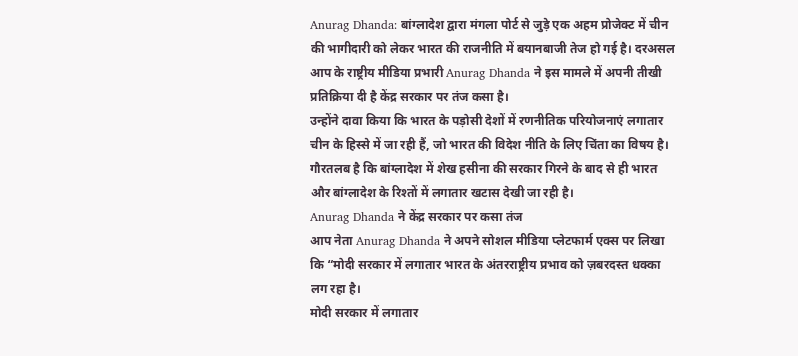Anurag Dhanda: बांग्लादेश द्वारा मंगला पोर्ट से जुड़े एक अहम प्रोजेक्ट में चीन की भागीदारी को लेकर भारत की राजनीति में बयानबाजी तेज हो गई है। दरअसल आप के राष्ट्रीय मीडिया प्रभारी Anurag Dhanda ने इस मामले में अपनी तीखी प्रतिक्रिया दी है केंद्र सरकार पर तंज कसा है।
उन्होंने दावा किया कि भारत के पड़ोसी देशों में रणनीतिक परियोजनाएं लगातार चीन के हिस्से में जा रही हैं, जो भारत की विदेश नीति के लिए चिंता का विषय है। गौरतलब है कि बांग्लादेश में शेख हसीना की सरकार गिरने के बाद से ही भारत और बांग्लादेश के रिश्तों में लगातार खटास देखी जा रही है।
Anurag Dhanda ने केंद्र सरकार पर कसा तंज
आप नेता Anurag Dhanda ने अपने सोशल मीडिया प्लेटफार्म एक्स पर लिखा कि “मोदी सरकार में लगातार भारत के अंतरराष्ट्रीय प्रभाव को ज़बरदस्त धक्का लग रहा है।
मोदी सरकार में लगातार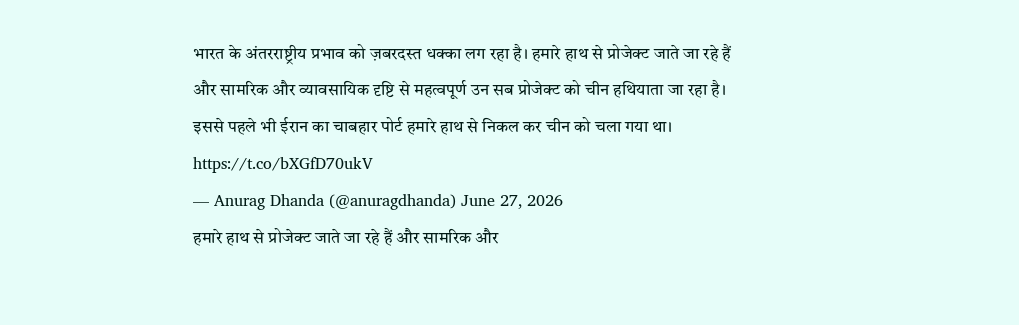भारत के अंतरराष्ट्रीय प्रभाव को ज़बरदस्त धक्का लग रहा है। हमारे हाथ से प्रोजेक्ट जाते जा रहे हैं और सामरिक और व्यावसायिक दृष्टि से महत्वपूर्ण उन सब प्रोजेक्ट को चीन हथियाता जा रहा है। इससे पहले भी ईरान का चाबहार पोर्ट हमारे हाथ से निकल कर चीन को चला गया था। https://t.co/bXGfD70ukV
— Anurag Dhanda (@anuragdhanda) June 27, 2026
हमारे हाथ से प्रोजेक्ट जाते जा रहे हैं और सामरिक और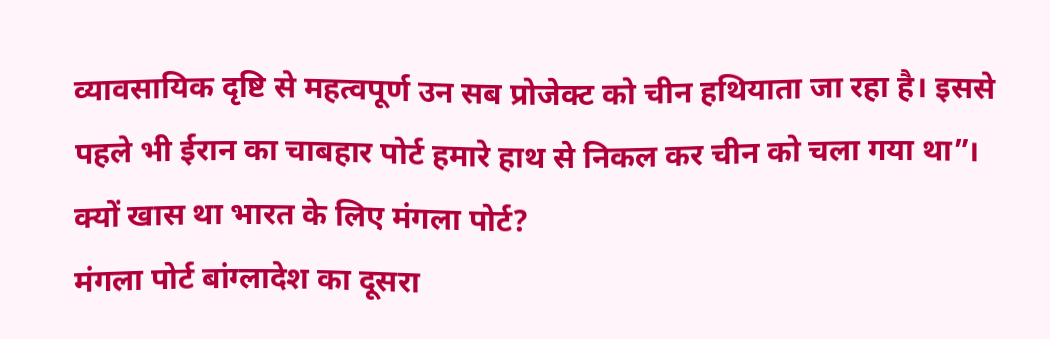व्यावसायिक दृष्टि से महत्वपूर्ण उन सब प्रोजेक्ट को चीन हथियाता जा रहा है। इससे पहले भी ईरान का चाबहार पोर्ट हमारे हाथ से निकल कर चीन को चला गया था”।
क्यों खास था भारत के लिए मंगला पोर्ट?
मंगला पोर्ट बांग्लादेश का दूसरा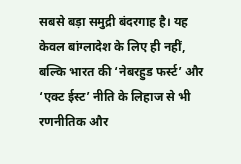सबसे बड़ा समुद्री बंदरगाह है। यह केवल बांग्लादेश के लिए ही नहीं, बल्कि भारत की ‘नेबरहुड फर्स्ट’ और ‘एक्ट ईस्ट’ नीति के लिहाज से भी रणनीतिक और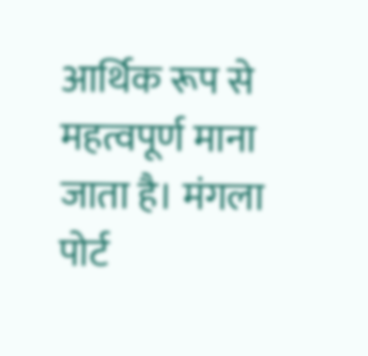आर्थिक रूप से महत्वपूर्ण माना जाता है। मंगला पोर्ट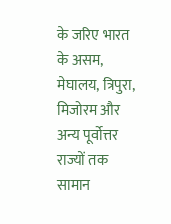के जरिए भारत के असम, मेघालय, त्रिपुरा, मिजोरम और अन्य पूर्वोत्तर राज्यों तक सामान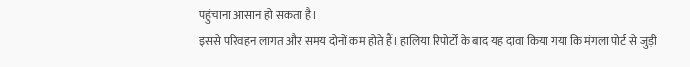पहुंचाना आसान हो सकता है।
इससे परिवहन लागत और समय दोनों कम होते हैं। हालिया रिपोर्टों के बाद यह दावा किया गया कि मंगला पोर्ट से जुड़ी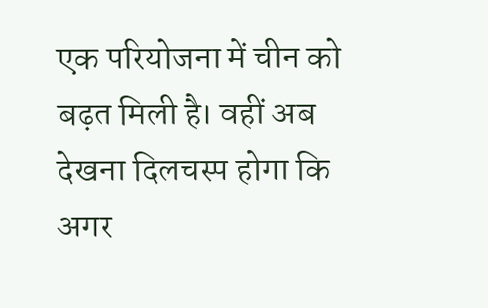एक परियोजना में चीन को बढ़त मिली है। वहीं अब देखना दिलचस्प होगा कि अगर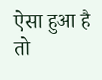ऐसा हुआ है तो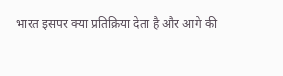भारत इसपर क्या प्रतिक्रिया देता है और आगे की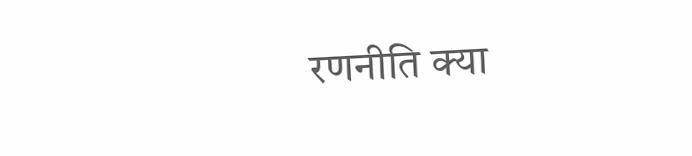रणनीति क्या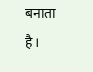बनाता है।